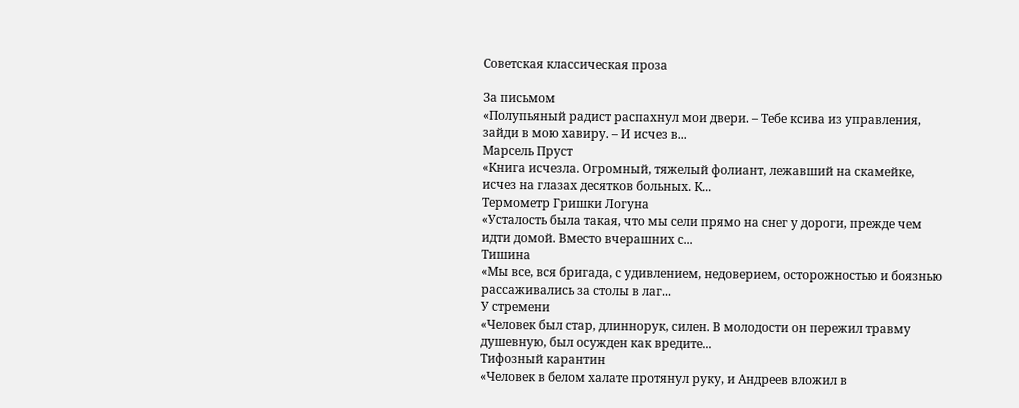Советская классическая проза

За письмом
«Полупьяный радист распахнул мои двери. – Тебе ксива из управления, зайди в мою хавиру. – И исчез в...
Марсель Пруст
«Книга исчезла. Огромный, тяжелый фолиант, лежавший на скамейке, исчез на глазах десятков больных. К...
Термометр Гришки Логуна
«Усталость была такая, что мы сели прямо на снег у дороги, прежде чем идти домой. Вместо вчерашних с...
Тишина
«Мы все, вся бригада, с удивлением, недоверием, осторожностью и боязнью рассаживались за столы в лаг...
У стремени
«Человек был стар, длиннорук, силен. В молодости он пережил травму душевную, был осужден как вредите...
Тифозный карантин
«Человек в белом халате протянул руку, и Андреев вложил в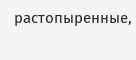растопыренные,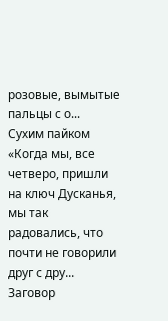розовые, вымытые пальцы с о...
Сухим пайком
«Когда мы, все четверо, пришли на ключ Дусканья, мы так радовались, что почти не говорили друг с дру...
Заговор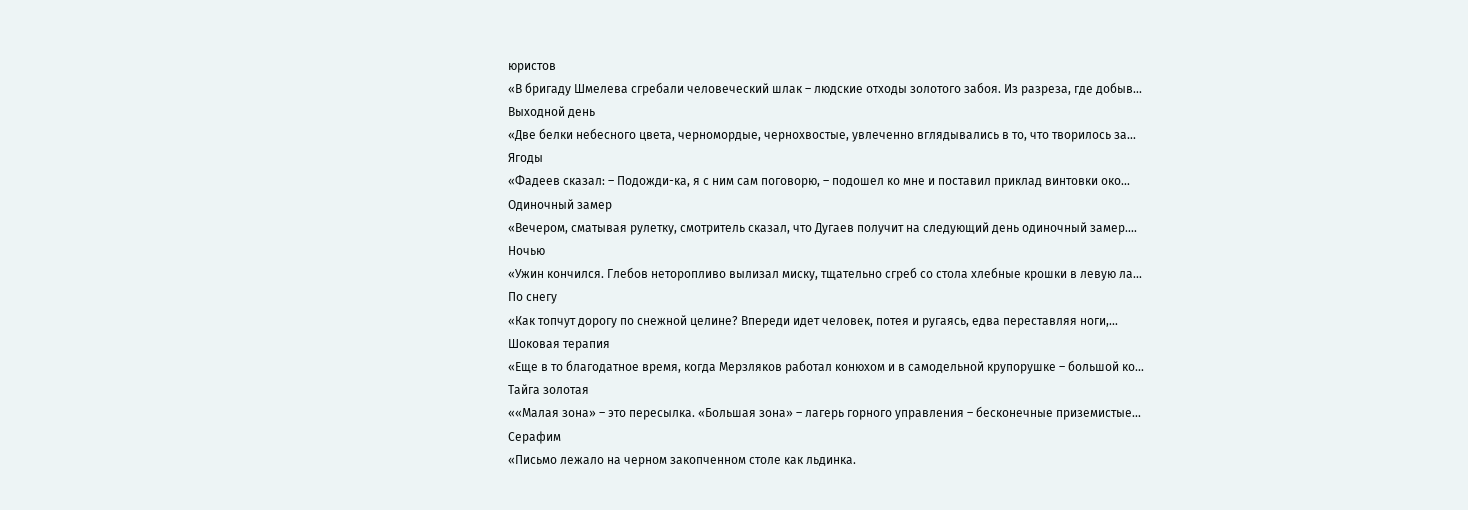юристов
«В бригаду Шмелева сгребали человеческий шлак – людские отходы золотого забоя. Из разреза, где добыв...
Выходной день
«Две белки небесного цвета, черномордые, чернохвостые, увлеченно вглядывались в то, что творилось за...
Ягоды
«Фадеев сказал: – Подожди-ка, я с ним сам поговорю, – подошел ко мне и поставил приклад винтовки око...
Одиночный замер
«Вечером, сматывая рулетку, смотритель сказал, что Дугаев получит на следующий день одиночный замер....
Ночью
«Ужин кончился. Глебов неторопливо вылизал миску, тщательно сгреб со стола хлебные крошки в левую ла...
По снегу
«Как топчут дорогу по снежной целине? Впереди идет человек, потея и ругаясь, едва переставляя ноги,...
Шоковая терапия
«Еще в то благодатное время, когда Мерзляков работал конюхом и в самодельной крупорушке – большой ко...
Тайга золотая
««Малая зона» – это пересылка. «Большая зона» – лагерь горного управления – бесконечные приземистые...
Серафим
«Письмо лежало на черном закопченном столе как льдинка.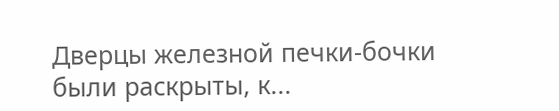Дверцы железной печки-бочки были раскрыты, к...